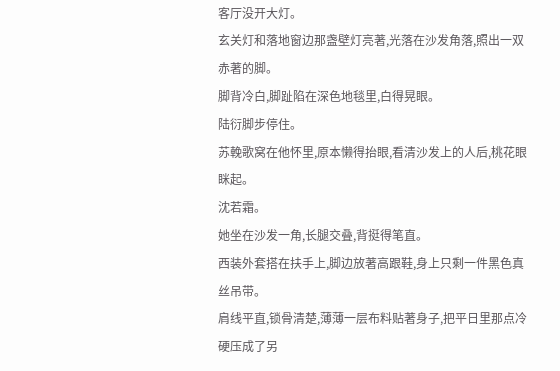客厅没开大灯。
玄关灯和落地窗边那盏壁灯亮著,光落在沙发角落,照出一双赤著的脚。
脚背冷白,脚趾陷在深色地毯里,白得晃眼。
陆衍脚步停住。
苏輓歌窝在他怀里,原本懒得抬眼,看清沙发上的人后,桃花眼眯起。
沈若霜。
她坐在沙发一角,长腿交叠,背挺得笔直。
西装外套搭在扶手上,脚边放著高跟鞋,身上只剩一件黑色真丝吊带。
肩线平直,锁骨清楚,薄薄一层布料贴著身子,把平日里那点冷硬压成了另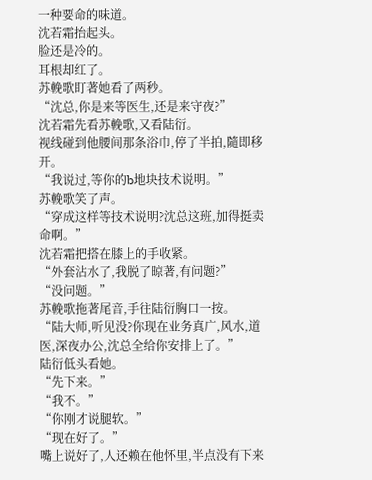一种要命的味道。
沈若霜抬起头。
脸还是冷的。
耳根却红了。
苏輓歌盯著她看了两秒。
“沈总,你是来等医生,还是来守夜?”
沈若霜先看苏輓歌,又看陆衍。
视线碰到他腰间那条浴巾,停了半拍,隨即移开。
“我说过,等你的b地块技术说明。”
苏輓歌笑了声。
“穿成这样等技术说明?沈总这班,加得挺卖命啊。”
沈若霜把搭在膝上的手收紧。
“外套沾水了,我脱了晾著,有问题?”
“没问题。”
苏輓歌拖著尾音,手往陆衍胸口一按。
“陆大师,听见没?你现在业务真广,风水,道医,深夜办公,沈总全给你安排上了。”
陆衍低头看她。
“先下来。”
“我不。”
“你刚才说腿软。”
“现在好了。”
嘴上说好了,人还赖在他怀里,半点没有下来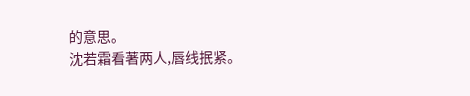的意思。
沈若霜看著两人,唇线抿紧。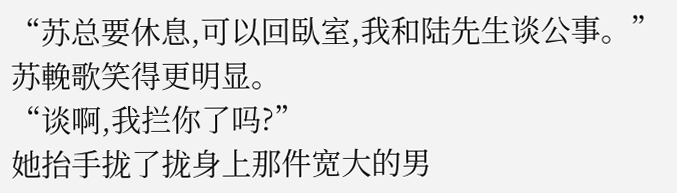“苏总要休息,可以回臥室,我和陆先生谈公事。”
苏輓歌笑得更明显。
“谈啊,我拦你了吗?”
她抬手拢了拢身上那件宽大的男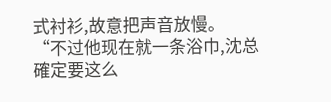式衬衫,故意把声音放慢。
“不过他现在就一条浴巾,沈总確定要这么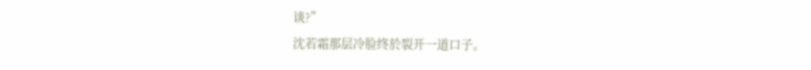谈?”
沈若霜那层冷脸终於裂开一道口子。